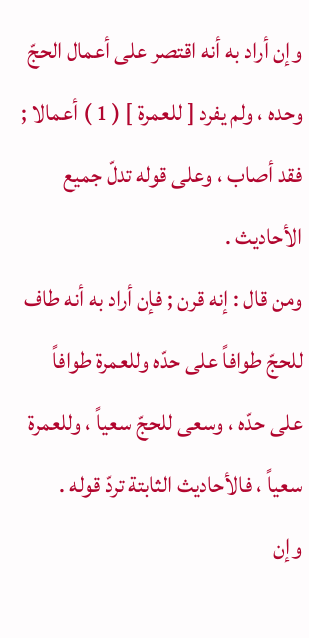وإن أراد به أنه اقتصر على أعمال الحجّ وحده ، ولم يفرد [ للعمرة ] ( 1 ) أعمالا ; فقد أصاب ، وعلى قوله تدلّ جميع الأحاديث .
ومن قال : إنه قرن ; فإن أراد به أنه طاف للحجّ طوافاً على حدّه وللعمرة طوافاً على حدّه ، وسعى للحجّ سعياً ، وللعمرة سعياً ، فالأحاديث الثابتة تردّ قوله .
وإن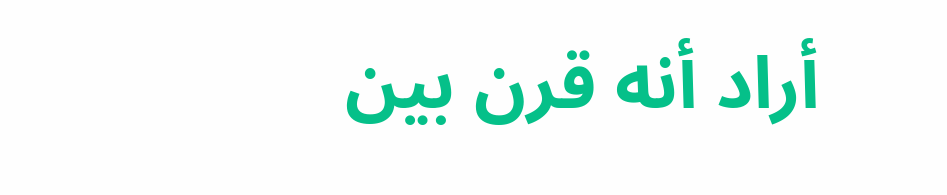أراد أنه قرن بين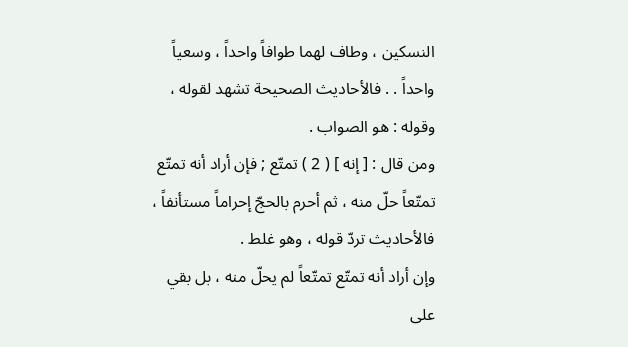النسكين ، وطاف لهما طوافاً واحداً ، وسعياً واحداً . . فالأحاديث الصحيحة تشهد لقوله ، وقوله : هو الصواب .
ومن قال : [ إنه ] ( 2 ) تمتّع ; فإن أراد أنه تمتّع تمتّعاً حلّ منه ، ثم أحرم بالحجّ إحراماً مستأنفاً ، فالأحاديث تردّ قوله ، وهو غلط .
وإن أراد أنه تمتّع تمتّعاً لم يحلّ منه ، بل بقي على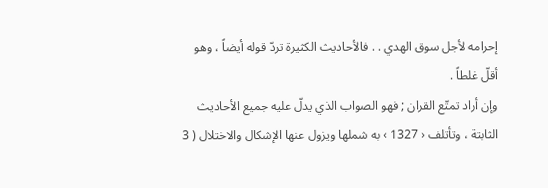إحرامه لأجل سوق الهدي . . فالأحاديث الكثيرة تردّ قوله أيضاً ، وهو أقلّ غلطاً .
وإن أراد تمتّع القران ; فهو الصواب الذي يدلّ عليه جميع الأحاديث الثابتة ، وتأتلف ‹ 1327 › به شملها ويزول عنها الإشكال والاختلال ( 3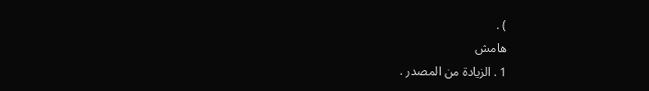) .
هامش
1 . الزيادة من المصدر .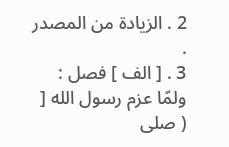2 . الزيادة من المصدر .
3 . [ الف ] فصل : ولمّا عزم رسول الله [ ( صلى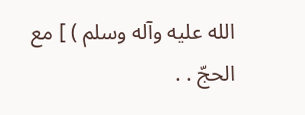الله عليه وآله وسلم ) ] مع الحجّ . .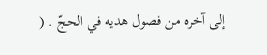إلى آخره من فصول هديه في الحجّ . (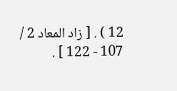12 ) . [ زاد المعاد 2 / 107 - 122 ] .